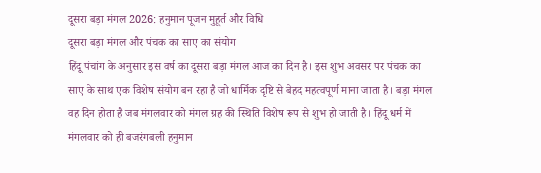दूसरा बड़ा मंगल 2026: हनुमान पूजन मुहूर्त और विधि
दूसरा बड़ा मंगल और पंचक का साए का संयोग
हिंदू पंचांग के अनुसार इस वर्ष का दूसरा बड़ा मंगल आज का दिन है। इस शुभ अवसर पर पंचक का साए के साथ एक विशेष संयोग बन रहा है जो धार्मिक दृष्टि से बेहद महत्वपूर्ण माना जाता है। बड़ा मंगल वह दिन होता है जब मंगलवार को मंगल ग्रह की स्थिति विशेष रूप से शुभ हो जाती है। हिंदू धर्म में मंगलवार को ही बजरंगबली हनुमान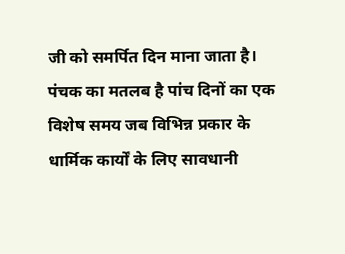जी को समर्पित दिन माना जाता है।
पंचक का मतलब है पांच दिनों का एक विशेष समय जब विभिन्न प्रकार के धार्मिक कार्यों के लिए सावधानी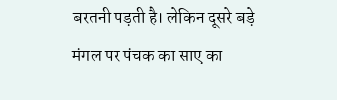बरतनी पड़ती है। लेकिन दूसरे बड़े मंगल पर पंचक का साए का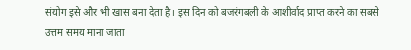संयोग इसे और भी खास बना देता है। इस दिन को बजरंगबली के आशीर्वाद प्राप्त करने का सबसे उत्तम समय माना जाता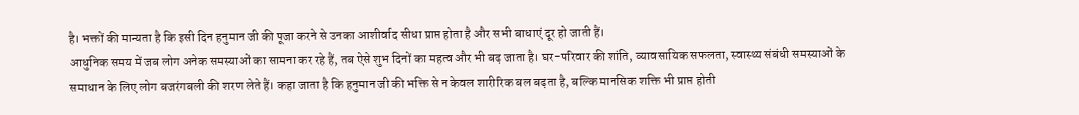है। भक्तों की मान्यता है कि इसी दिन हनुमान जी की पूजा करने से उनका आशीर्वाद सीधा प्राप्त होता है और सभी बाधाएं दूर हो जाती हैं।
आधुनिक समय में जब लोग अनेक समस्याओं का सामना कर रहे हैं, तब ऐसे शुभ दिनों का महत्व और भी बढ़ जाता है। घर-परिवार की शांति, व्यावसायिक सफलता, स्वास्थ्य संबंधी समस्याओं के समाधान के लिए लोग बजरंगबली की शरण लेते हैं। कहा जाता है कि हनुमान जी की भक्ति से न केवल शारीरिक बल बढ़ता है, बल्कि मानसिक शक्ति भी प्राप्त होती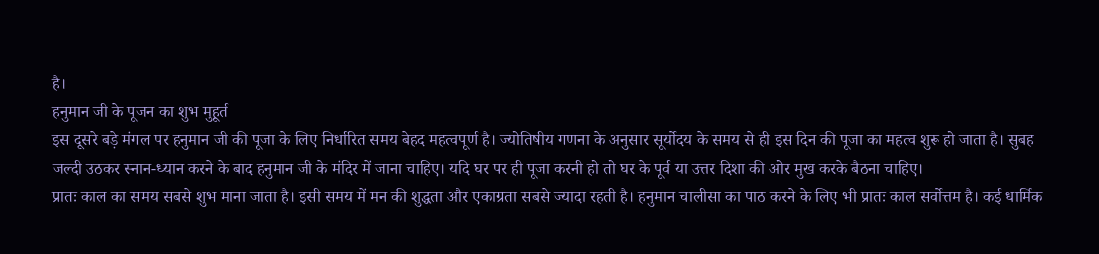है।
हनुमान जी के पूजन का शुभ मुहूर्त
इस दूसरे बड़े मंगल पर हनुमान जी की पूजा के लिए निर्धारित समय बेहद महत्वपूर्ण है। ज्योतिषीय गणना के अनुसार सूर्योदय के समय से ही इस दिन की पूजा का महत्व शुरू हो जाता है। सुबह जल्दी उठकर स्नान-ध्यान करने के बाद हनुमान जी के मंदिर में जाना चाहिए। यदि घर पर ही पूजा करनी हो तो घर के पूर्व या उत्तर दिशा की ओर मुख करके बैठना चाहिए।
प्रातः काल का समय सबसे शुभ माना जाता है। इसी समय में मन की शुद्धता और एकाग्रता सबसे ज्यादा रहती है। हनुमान चालीसा का पाठ करने के लिए भी प्रातः काल सर्वोत्तम है। कई धार्मिक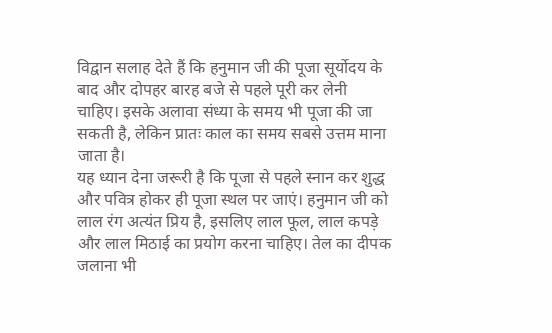विद्वान सलाह देते हैं कि हनुमान जी की पूजा सूर्योदय के बाद और दोपहर बारह बजे से पहले पूरी कर लेनी चाहिए। इसके अलावा संध्या के समय भी पूजा की जा सकती है, लेकिन प्रातः काल का समय सबसे उत्तम माना जाता है।
यह ध्यान देना जरूरी है कि पूजा से पहले स्नान कर शुद्ध और पवित्र होकर ही पूजा स्थल पर जाएं। हनुमान जी को लाल रंग अत्यंत प्रिय है, इसलिए लाल फूल, लाल कपड़े और लाल मिठाई का प्रयोग करना चाहिए। तेल का दीपक जलाना भी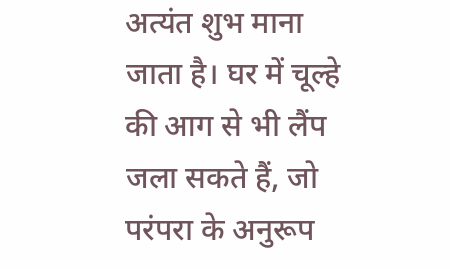अत्यंत शुभ माना जाता है। घर में चूल्हे की आग से भी लैंप जला सकते हैं, जो परंपरा के अनुरूप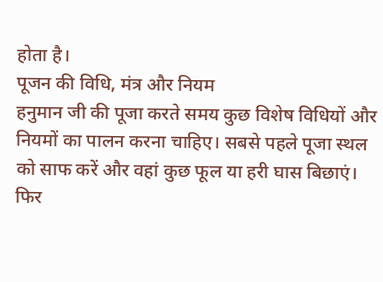होता है।
पूजन की विधि, मंत्र और नियम
हनुमान जी की पूजा करते समय कुछ विशेष विधियों और नियमों का पालन करना चाहिए। सबसे पहले पूजा स्थल को साफ करें और वहां कुछ फूल या हरी घास बिछाएं। फिर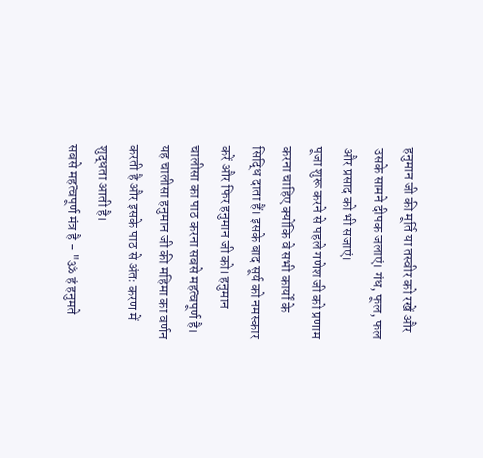हनुमान जी की मूर्ति या तस्वीर को रखें और उसके सामने दीपक जलाएं। गंध, फूल, फल और प्रसाद को भी सजाएं।
पूजा शुरू करने से पहले गणेश जी को प्रणाम करना चाहिए क्योंकि वे सभी कार्यों के सिद्धि दाता हैं। इसके बाद सूर्य को नमस्कार करें और फिर हनुमान जी को। हनुमान चालीसा का पाठ करना सबसे महत्वपूर्ण है। यह चालीसा हनुमान जी की महिमा का वर्णन करती है और इसके पाठ से अंतः करण में शुद्धता आती है।
सबसे महत्वपूर्ण मंत्र है - "ॐ हं हनुमते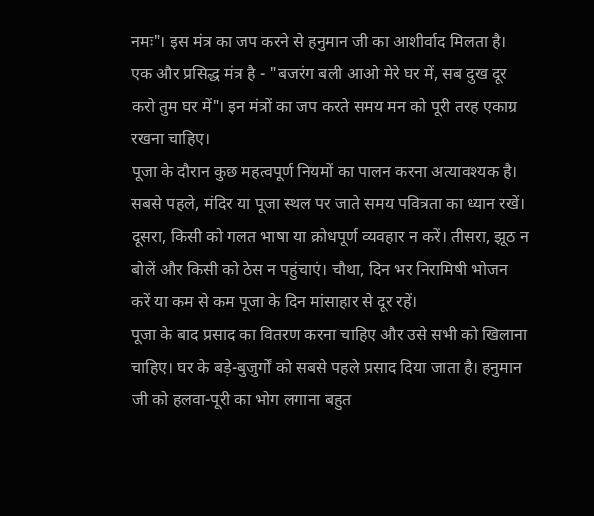नमः"। इस मंत्र का जप करने से हनुमान जी का आशीर्वाद मिलता है। एक और प्रसिद्ध मंत्र है - "बजरंग बली आओ मेरे घर में, सब दुख दूर करो तुम घर में"। इन मंत्रों का जप करते समय मन को पूरी तरह एकाग्र रखना चाहिए।
पूजा के दौरान कुछ महत्वपूर्ण नियमों का पालन करना अत्यावश्यक है। सबसे पहले, मंदिर या पूजा स्थल पर जाते समय पवित्रता का ध्यान रखें। दूसरा, किसी को गलत भाषा या क्रोधपूर्ण व्यवहार न करें। तीसरा, झूठ न बोलें और किसी को ठेस न पहुंचाएं। चौथा, दिन भर निरामिषी भोजन करें या कम से कम पूजा के दिन मांसाहार से दूर रहें।
पूजा के बाद प्रसाद का वितरण करना चाहिए और उसे सभी को खिलाना चाहिए। घर के बड़े-बुजुर्गों को सबसे पहले प्रसाद दिया जाता है। हनुमान जी को हलवा-पूरी का भोग लगाना बहुत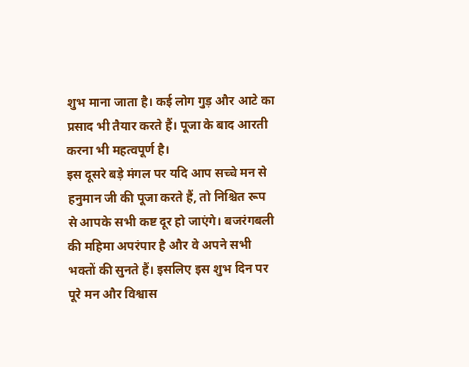शुभ माना जाता है। कई लोग गुड़ और आटे का प्रसाद भी तैयार करते हैं। पूजा के बाद आरती करना भी महत्वपूर्ण है।
इस दूसरे बड़े मंगल पर यदि आप सच्चे मन से हनुमान जी की पूजा करते हैं, तो निश्चित रूप से आपके सभी कष्ट दूर हो जाएंगे। बजरंगबली की महिमा अपरंपार है और वे अपने सभी भक्तों की सुनते हैं। इसलिए इस शुभ दिन पर पूरे मन और विश्वास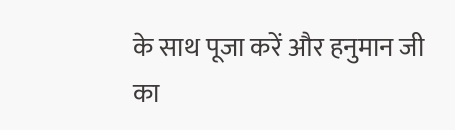के साथ पूजा करें और हनुमान जी का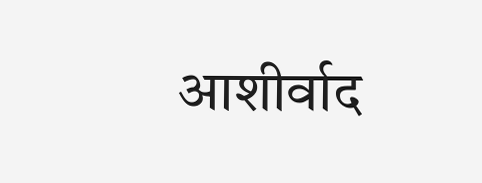आशीर्वाद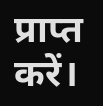प्राप्त करें।